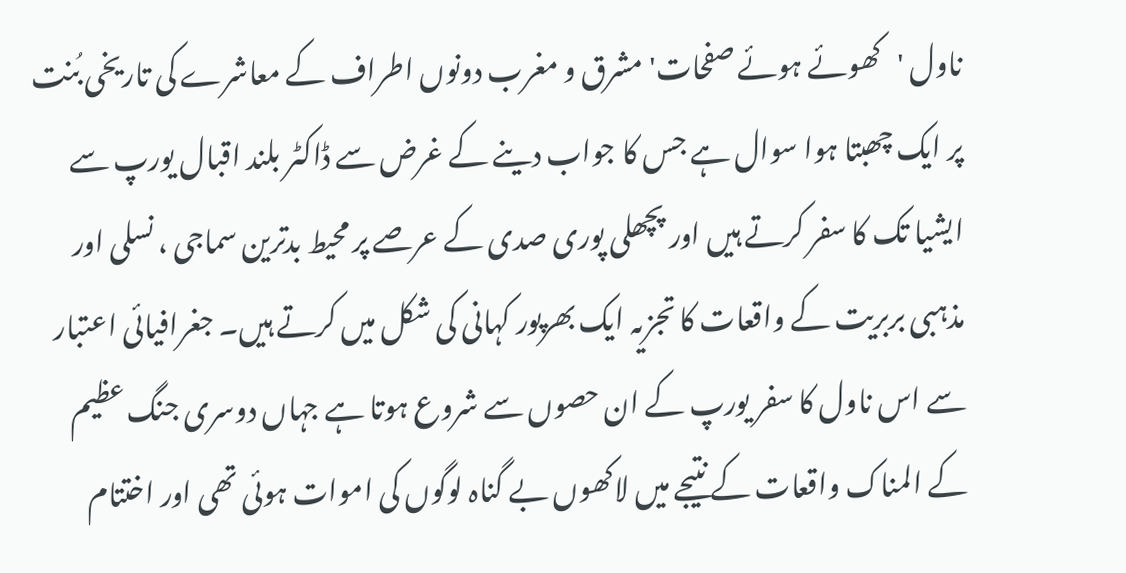ناول 'کھوئے ہوئے صفحات' مشرق و مغرب دونوں اطراف کے معاشرے کی تاریخی بُنت پر ایک چھبتا ہوا سوال ہے جس کا جواب دینے کے غرض سے ڈاکٹر بلند اقبال یورپ سے ایشیا تک کا سفر کرتے ہیں اور پچھلی پوری صدی کے عرصے پر محیط بدترین سماجی ، نسلی اور مذہبی بربریت کے واقعات کا تجزیہ ایک بھرپور کہانی کی شکل میں کرتے ہیں۔ جغرافیائی اعتبار سے اس ناول کا سفر یورپ کے ان حصوں سے شروع ہوتا ہے جہاں دوسری جنگ عظیم کے المناک واقعات کے نتیجے میں لاکھوں بے گناہ لوگوں کی اموات ہوئی تھی اور اختتام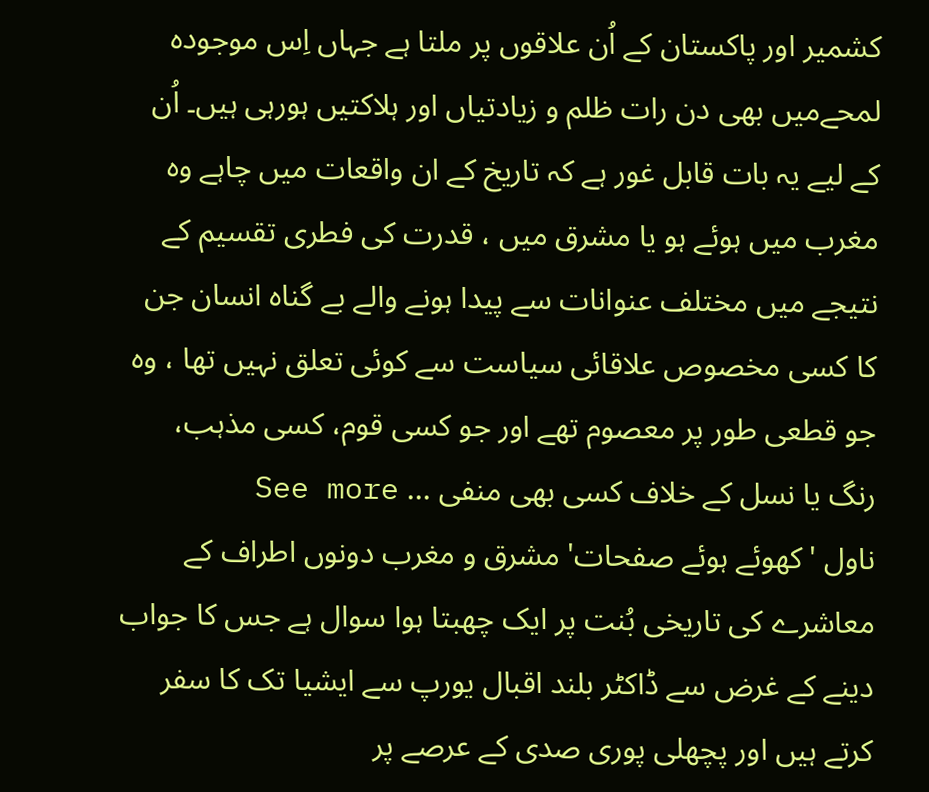کشمیر اور پاکستان کے اُن علاقوں پر ملتا ہے جہاں اِس موجودہ لمحےمیں بھی دن رات ظلم و زیادتیاں اور ہلاکتیں ہورہی ہیں۔ اُن کے لیے یہ بات قابل غور ہے کہ تاریخ کے ان واقعات میں چاہے وہ مغرب میں ہوئے ہو یا مشرق میں ، قدرت کی فطری تقسیم کے نتیجے میں مختلف عنوانات سے پیدا ہونے والے بے گناہ انسان جن کا کسی مخصوص علاقائی سیاست سے کوئی تعلق نہیں تھا ، وہ جو قطعی طور پر معصوم تھے اور جو کسی قوم، کسی مذہب، رنگ یا نسل کے خلاف کسی بھی منفی ... See more
ناول 'کھوئے ہوئے صفحات' مشرق و مغرب دونوں اطراف کے معاشرے کی تاریخی بُنت پر ایک چھبتا ہوا سوال ہے جس کا جواب دینے کے غرض سے ڈاکٹر بلند اقبال یورپ سے ایشیا تک کا سفر کرتے ہیں اور پچھلی پوری صدی کے عرصے پر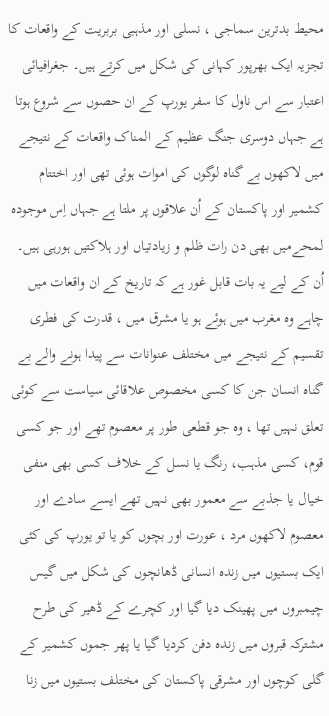محیط بدترین سماجی ، نسلی اور مذہبی بربریت کے واقعات کا تجزیہ ایک بھرپور کہانی کی شکل میں کرتے ہیں۔ جغرافیائی اعتبار سے اس ناول کا سفر یورپ کے ان حصوں سے شروع ہوتا ہے جہاں دوسری جنگ عظیم کے المناک واقعات کے نتیجے میں لاکھوں بے گناہ لوگوں کی اموات ہوئی تھی اور اختتام کشمیر اور پاکستان کے اُن علاقوں پر ملتا ہے جہاں اِس موجودہ لمحےمیں بھی دن رات ظلم و زیادتیاں اور ہلاکتیں ہورہی ہیں۔ اُن کے لیے یہ بات قابل غور ہے کہ تاریخ کے ان واقعات میں چاہے وہ مغرب میں ہوئے ہو یا مشرق میں ، قدرت کی فطری تقسیم کے نتیجے میں مختلف عنوانات سے پیدا ہونے والے بے گناہ انسان جن کا کسی مخصوص علاقائی سیاست سے کوئی تعلق نہیں تھا ، وہ جو قطعی طور پر معصوم تھے اور جو کسی قوم، کسی مذہب، رنگ یا نسل کے خلاف کسی بھی منفی خیال یا جذبے سے معمور بھی نہیں تھے ایسے سادے اور معصوم لاکھوں مرد ، عورت اور بچوں کو یا تو یورپ کی کئی ایک بستیوں میں زندہ انسانی ڈھانچوں کی شکل میں گیس چیمبروں میں پھینک دیا گیا اور کچرے کے ڈھیر کی طرح مشترکہ قبروں میں زندہ دفن کردیا گیا یا پھر جموں کشمیر کے گلی کوچوں اور مشرقی پاکستان کی مختلف بستیوں میں زنا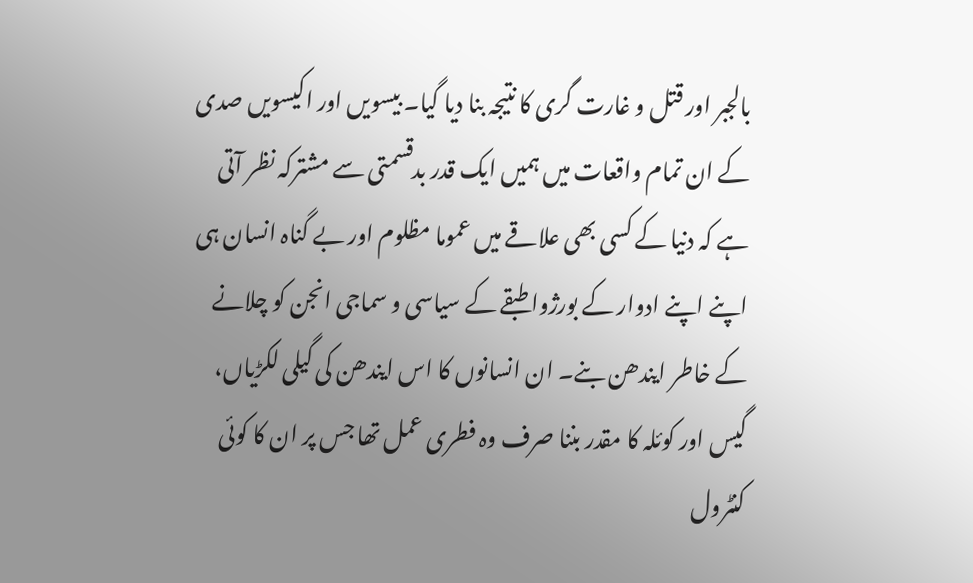بالجبر اور قتل و غارت گری کا نتیجہ بنا دیا گیا۔ بیسویں اور اکیسویں صدی کے ان تمام واقعات میں ہمیں ایک قدر بدقسمتی سے مشترکہ نظر آتی ہے کہ دنیا کے کسی بھی علاقے میں عموما مظلوم اور بے گناہ انسان ہی اپنے اپنے ادوار کے بورژوا طبقے کے سیاسی و سماجی انجن کو چلانے کے خاطر ایندھن بنے۔ ان انسانوں کا اس ایندھن کی گیلی لکڑیاں، گیس اور کوئلہ کا مقدر بننا صرف وہ فطری عمل تھا جس پر ان کا کوئی کنٹرول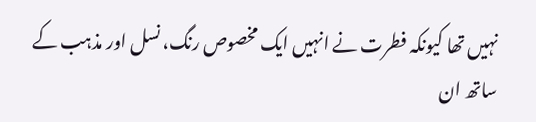نہیں تھا کیونکہ فطرت نے انہیں ایک مخصوص رنگ، نسل اور مذہب کے ساتھ ان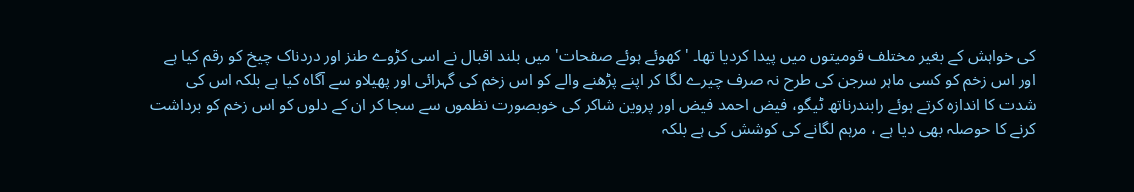کی خواہش کے بغیر مختلف قومیتوں میں پیدا کردیا تھا۔ 'کھوئے ہوئے صفحات' میں بلند اقبال نے اسی کڑوے طنز اور دردناک چیخ کو رقم کیا ہے اور اس زخم کو کسی ماہر سرجن کی طرح نہ صرف چیرے لگا کر اپنے پڑھنے والے کو اس زخم کی گہرائی اور پھیلاو سے آگاہ کیا ہے بلکہ اس کی شدت کا اندازہ کرتے ہوئے رابندرناتھ ٹیگو، فیض احمد فیض اور پروین شاکر کی خوبصورت نظموں سے سجا کر ان کے دلوں کو اس زخم کو برداشت کرنے کا حوصلہ بھی دیا ہے ، مرہم لگانے کی کوشش کی ہے بلکہ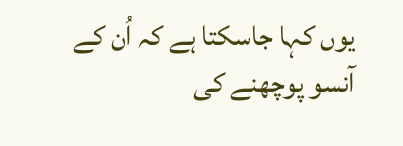یوں کہا جاسکتا ہے کہ اُن کے آنسو پوچھنے کی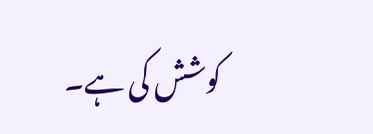کوشش کی ہے۔